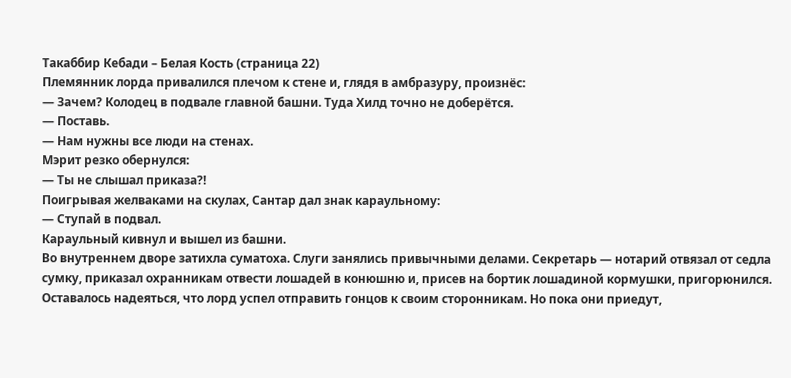Такаббир Кебади – Белая Кость (страница 22)
Племянник лорда привалился плечом к стене и, глядя в амбразуру, произнёс:
— Зачем? Колодец в подвале главной башни. Туда Хилд точно не доберётся.
— Поставь.
— Нам нужны все люди на стенах.
Мэрит резко обернулся:
— Ты не слышал приказа?!
Поигрывая желваками на скулах, Сантар дал знак караульному:
— Ступай в подвал.
Караульный кивнул и вышел из башни.
Во внутреннем дворе затихла суматоха. Слуги занялись привычными делами. Секретарь — нотарий отвязал от седла сумку, приказал охранникам отвести лошадей в конюшню и, присев на бортик лошадиной кормушки, пригорюнился. Оставалось надеяться, что лорд успел отправить гонцов к своим сторонникам. Но пока они приедут,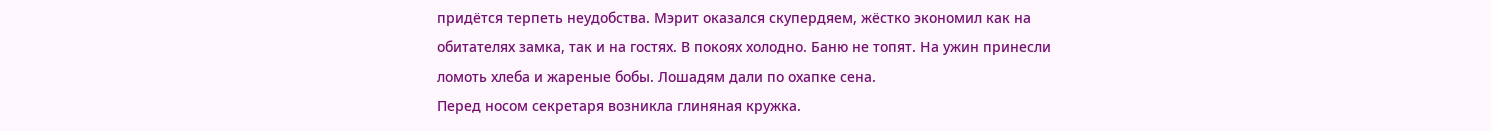придётся терпеть неудобства. Мэрит оказался скупердяем, жёстко экономил как на обитателях замка, так и на гостях. В покоях холодно. Баню не топят. На ужин принесли ломоть хлеба и жареные бобы. Лошадям дали по охапке сена.
Перед носом секретаря возникла глиняная кружка.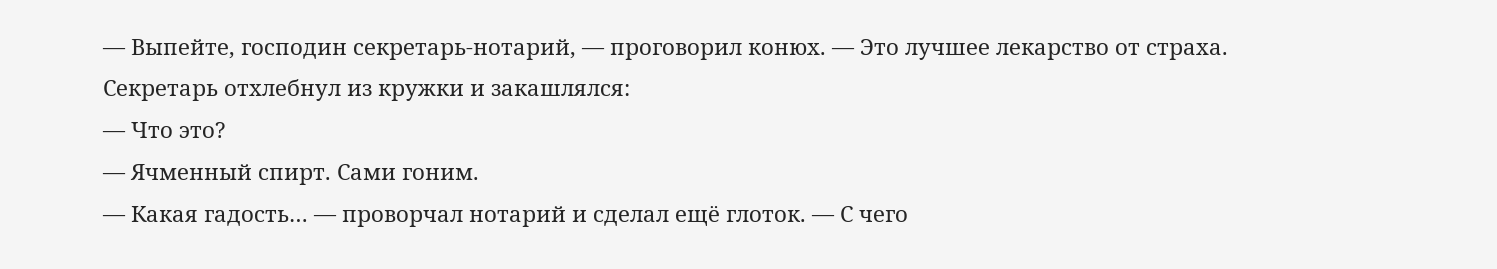— Выпейте, господин секретарь-нотарий, — проговорил конюх. — Это лучшее лекарство от страха.
Секретарь отхлебнул из кружки и закашлялся:
— Что это?
— Ячменный спирт. Сами гоним.
— Какая гадость… — проворчал нотарий и сделал ещё глоток. — С чего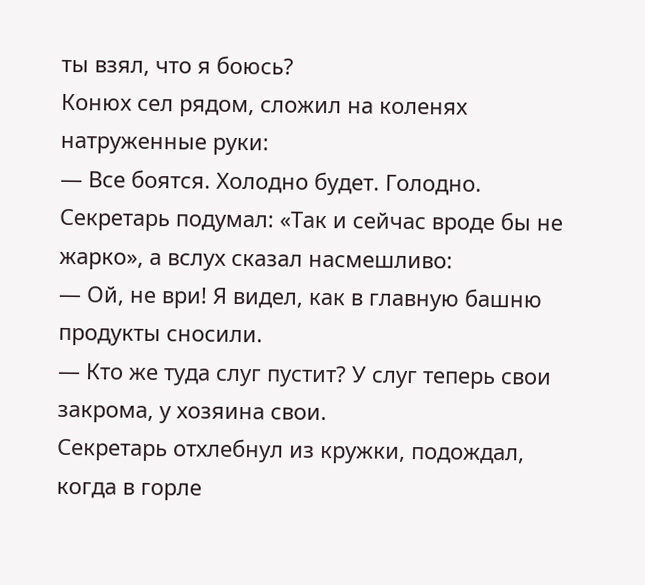ты взял, что я боюсь?
Конюх сел рядом, сложил на коленях натруженные руки:
— Все боятся. Холодно будет. Голодно.
Секретарь подумал: «Так и сейчас вроде бы не жарко», а вслух сказал насмешливо:
— Ой, не ври! Я видел, как в главную башню продукты сносили.
— Кто же туда слуг пустит? У слуг теперь свои закрома, у хозяина свои.
Секретарь отхлебнул из кружки, подождал, когда в горле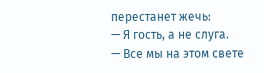перестанет жечь:
— Я гость, а не слуга.
— Все мы на этом свете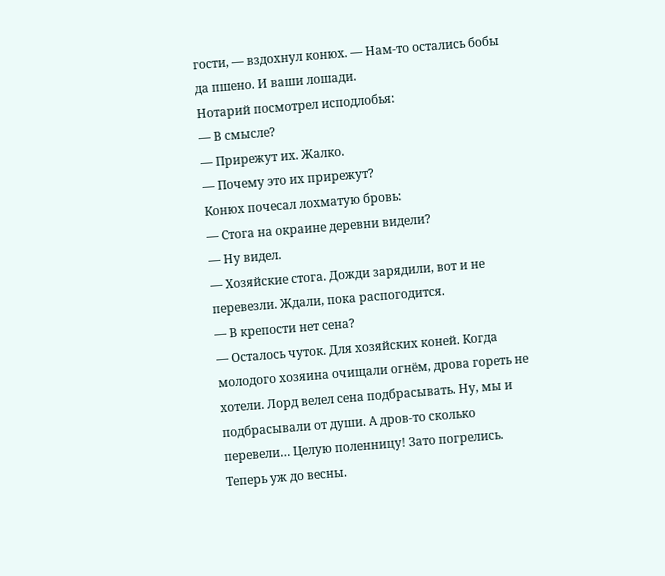гости, — вздохнул конюх. — Нам-то остались бобы да пшено. И ваши лошади.
Нотарий посмотрел исподлобья:
— В смысле?
— Прирежут их. Жалко.
— Почему это их прирежут?
Конюх почесал лохматую бровь:
— Стога на окраине деревни видели?
— Ну видел.
— Хозяйские стога. Дожди зарядили, вот и не перевезли. Ждали, пока распогодится.
— В крепости нет сена?
— Осталось чуток. Для хозяйских коней. Когда молодого хозяина очищали огнём, дрова гореть не хотели. Лорд велел сена подбрасывать. Ну, мы и подбрасывали от души. А дров-то сколько перевели… Целую поленницу! Зато погрелись. Теперь уж до весны.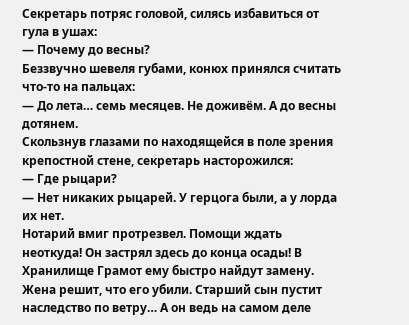Секретарь потряс головой, силясь избавиться от гула в ушах:
— Почему до весны?
Беззвучно шевеля губами, конюх принялся считать что-то на пальцах:
— До лета… семь месяцев. Не доживём. А до весны дотянем.
Скользнув глазами по находящейся в поле зрения крепостной стене, секретарь насторожился:
— Где рыцари?
— Нет никаких рыцарей. У герцога были, а у лорда их нет.
Нотарий вмиг протрезвел. Помощи ждать неоткуда! Он застрял здесь до конца осады! В Хранилище Грамот ему быстро найдут замену. Жена решит, что его убили. Старший сын пустит наследство по ветру… А он ведь на самом деле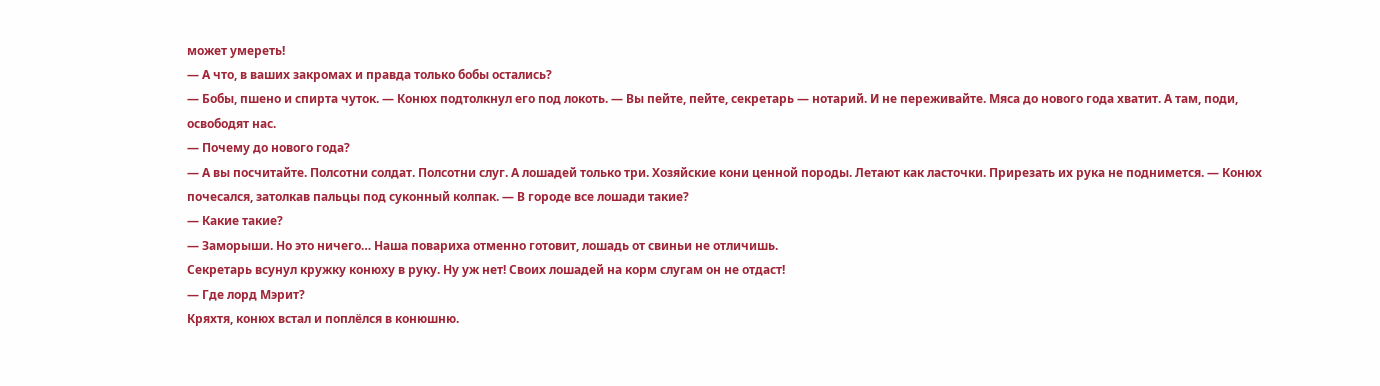может умереть!
— А что, в ваших закромах и правда только бобы остались?
— Бобы, пшено и спирта чуток. — Конюх подтолкнул его под локоть. — Вы пейте, пейте, секретарь — нотарий. И не переживайте. Мяса до нового года хватит. А там, поди, освободят нас.
— Почему до нового года?
— А вы посчитайте. Полсотни солдат. Полсотни слуг. А лошадей только три. Хозяйские кони ценной породы. Летают как ласточки. Прирезать их рука не поднимется. — Конюх почесался, затолкав пальцы под суконный колпак. — В городе все лошади такие?
— Какие такие?
— Заморыши. Но это ничего… Наша повариха отменно готовит, лошадь от свиньи не отличишь.
Секретарь всунул кружку конюху в руку. Ну уж нет! Своих лошадей на корм слугам он не отдаст!
— Где лорд Мэрит?
Кряхтя, конюх встал и поплёлся в конюшню.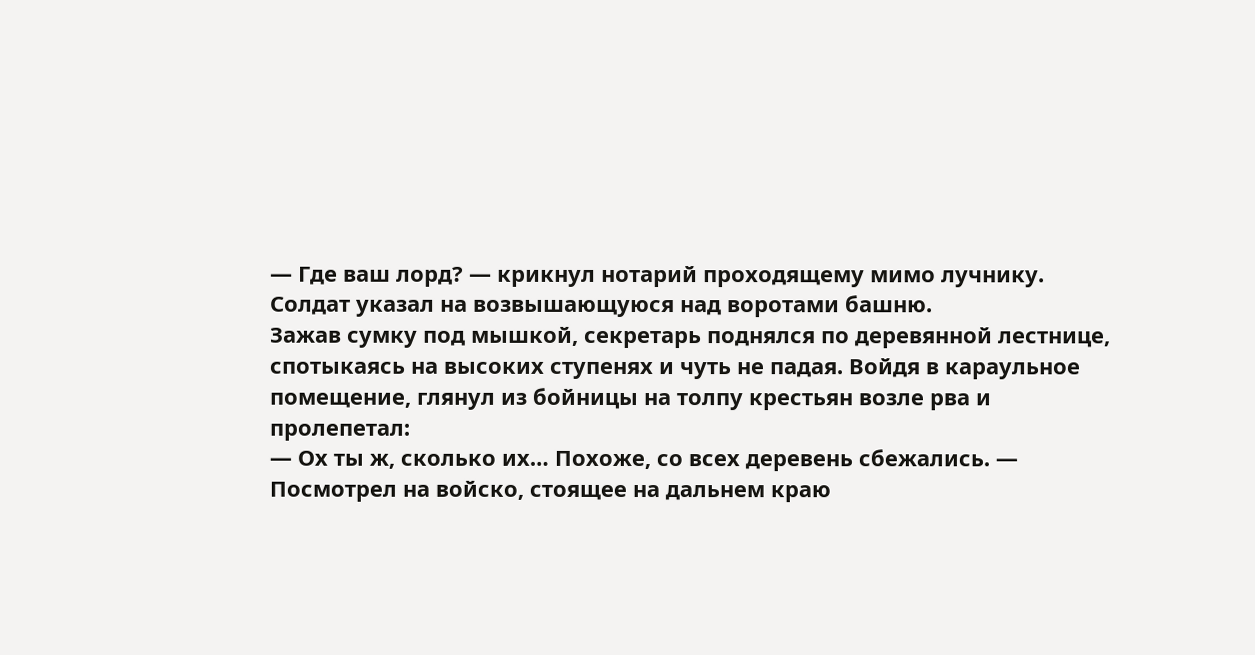— Где ваш лорд? — крикнул нотарий проходящему мимо лучнику.
Солдат указал на возвышающуюся над воротами башню.
Зажав сумку под мышкой, секретарь поднялся по деревянной лестнице, спотыкаясь на высоких ступенях и чуть не падая. Войдя в караульное помещение, глянул из бойницы на толпу крестьян возле рва и пролепетал:
— Ох ты ж, сколько их… Похоже, со всех деревень сбежались. — Посмотрел на войско, стоящее на дальнем краю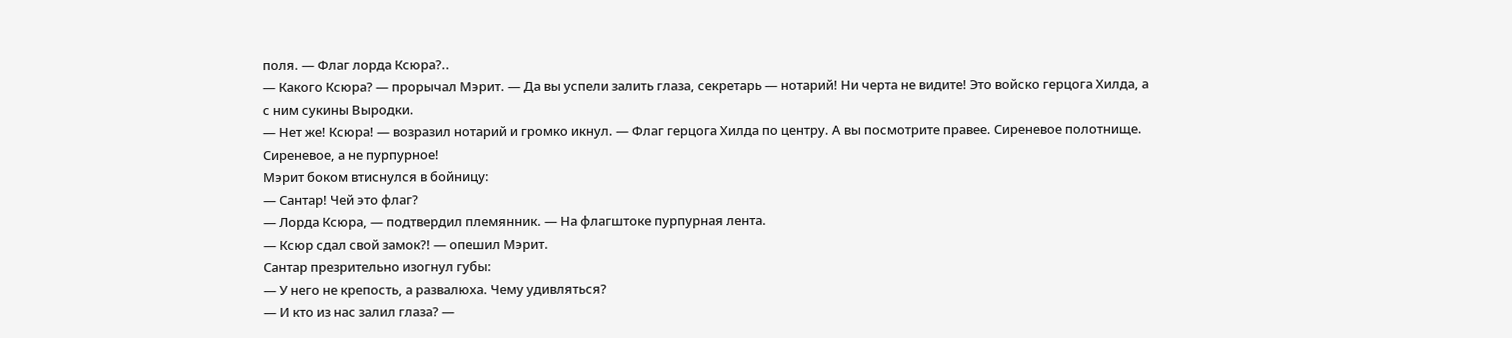поля. — Флаг лорда Ксюра?..
— Какого Ксюра? — прорычал Мэрит. — Да вы успели залить глаза, секретарь — нотарий! Ни черта не видите! Это войско герцога Хилда, а с ним сукины Выродки.
— Нет же! Ксюра! — возразил нотарий и громко икнул. — Флаг герцога Хилда по центру. А вы посмотрите правее. Сиреневое полотнище. Сиреневое, а не пурпурное!
Мэрит боком втиснулся в бойницу:
— Сантар! Чей это флаг?
— Лорда Ксюра, — подтвердил племянник. — На флагштоке пурпурная лента.
— Ксюр сдал свой замок?! — опешил Мэрит.
Сантар презрительно изогнул губы:
— У него не крепость, а развалюха. Чему удивляться?
— И кто из нас залил глаза? —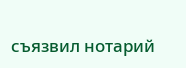съязвил нотарий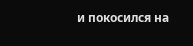и покосился на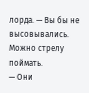лорда. — Вы бы не высовывались. Можно стрелу поймать.
— Они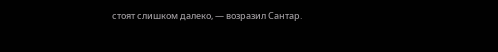стоят слишком далеко, — возразил Сантар.